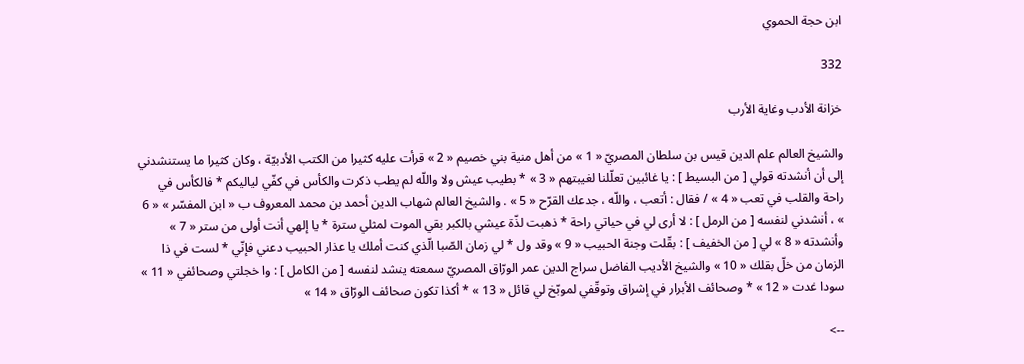ابن حجة الحموي

332

خزانة الأدب وغاية الأرب

والشيخ العالم علم الدين قيس بن سلطان المصريّ « 1 » من أهل منية بني خصيم « 2 » قرأت عليه كثيرا من الكتب الأدبيّة ، وكان كثيرا ما يستنشدني إلى أن أنشدته قولي [ من البسيط ] : يا غائبين تعلّلنا لغيبتهم « 3 » * بطيب عيش ولا واللّه لم يطب ذكرت والكأس في كفّي لياليكم * فالكأس في راحة والقلب في تعب « 4 » / فقال : أتعب ، واللّه ، جدعك القرّح « 5 » . والشيخ العالم شهاب الدين أحمد بن محمد المعروف ب « ابن المفسّر » « 6 » ، أنشدني لنفسه [ من الرمل ] : لا أرى لي في حياتي راحة * ذهبت لذّة عيشي بالكبر بقي الموت لمثلي سترة * يا إلهي أنت أولى من ستر « 7 » وأنشدته « 8 » لي [ من الخفيف ] : بقّلت وجنة الحبيب « 9 » وقد ول * لي زمان الصّبا الّذي كنت أملك يا عذار الحبيب دعني فإنّي * لست في ذا الزمان من خلّ بقلك « 10 » والشيخ الأديب الفاضل سراج الدين عمر الورّاق المصريّ سمعته ينشد لنفسه [ من الكامل ] : وا خجلتي وصحائفي « 11 » سودا غدت « 12 » * وصحائف الأبرار في إشراق وتوقّفي لموبّخ لي قائل « 13 » * أكذا تكون صحائف الورّاق « 14 »

-->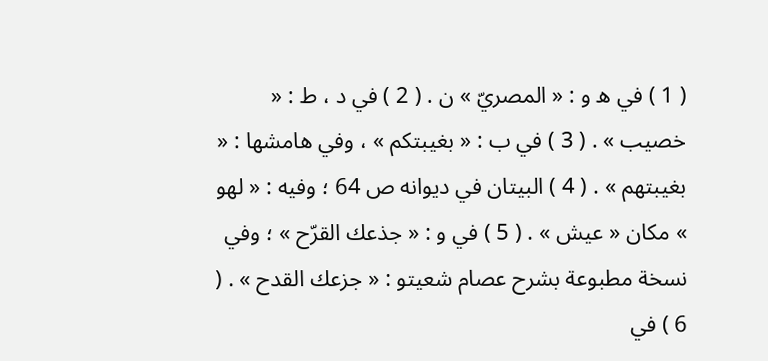( 1 ) في ه و : « المصريّ » ن . ( 2 ) في د ، ط : « خصيب » . ( 3 ) في ب : « بغيبتكم » ، وفي هامشها : « بغيبتهم » . ( 4 ) البيتان في ديوانه ص 64 ؛ وفيه : « لهو » مكان « عيش » . ( 5 ) في و : « جذعك القرّح » ؛ وفي نسخة مطبوعة بشرح عصام شعيتو : « جزعك القدح » . ( 6 ) في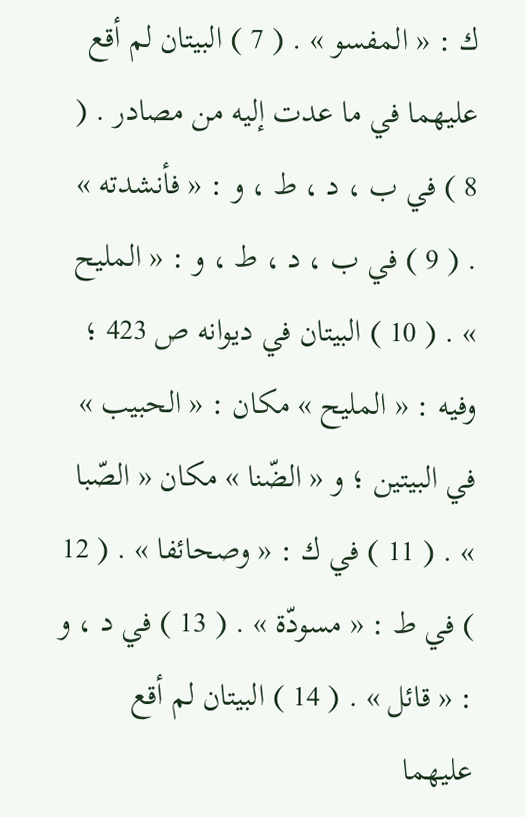ك : « المفسو » . ( 7 ) البيتان لم أقع عليهما في ما عدت إليه من مصادر . ( 8 ) في ب ، د ، ط ، و : « فأنشدته » . ( 9 ) في ب ، د ، ط ، و : « المليح » . ( 10 ) البيتان في ديوانه ص 423 ؛ وفيه : « المليح » مكان : « الحبيب » في البيتين ؛ و « الضّنا » مكان « الصّبا » . ( 11 ) في ك : « وصحائفا » . ( 12 ) في ط : « مسودّة » . ( 13 ) في د ، و : « قائل » . ( 14 ) البيتان لم أقع عليهما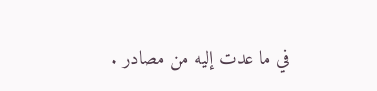في ما عدت إليه من مصادر .